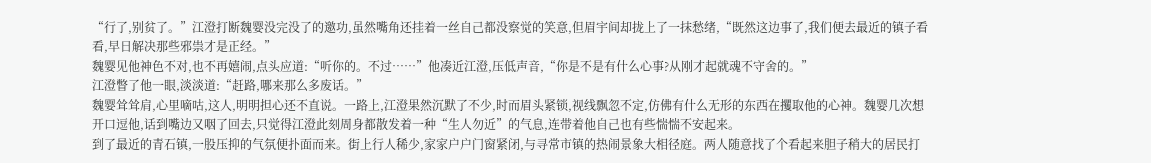“行了,别贫了。”江澄打断魏婴没完没了的邀功,虽然嘴角还挂着一丝自己都没察觉的笑意,但眉宇间却拢上了一抹愁绪,“既然这边事了,我们便去最近的镇子看看,早日解决那些邪祟才是正经。”
魏婴见他神色不对,也不再嬉闹,点头应道:“听你的。不过……”他凑近江澄,压低声音,“你是不是有什么心事?从刚才起就魂不守舍的。”
江澄瞥了他一眼,淡淡道:“赶路,哪来那么多废话。”
魏婴耸耸肩,心里嘀咕,这人,明明担心还不直说。一路上,江澄果然沉默了不少,时而眉头紧锁,视线飘忽不定,仿佛有什么无形的东西在攫取他的心神。魏婴几次想开口逗他,话到嘴边又咽了回去,只觉得江澄此刻周身都散发着一种“生人勿近”的气息,连带着他自己也有些惴惴不安起来。
到了最近的青石镇,一股压抑的气氛便扑面而来。街上行人稀少,家家户户门窗紧闭,与寻常市镇的热闹景象大相径庭。两人随意找了个看起来胆子稍大的居民打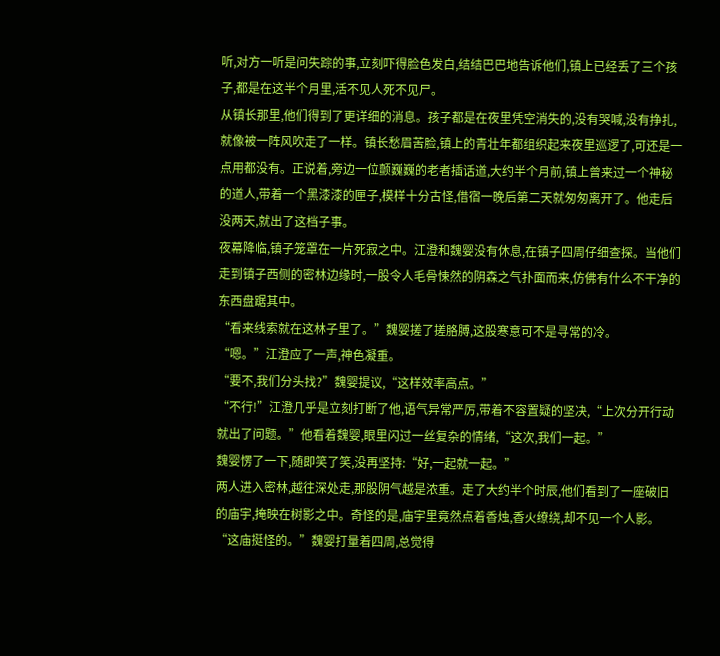听,对方一听是问失踪的事,立刻吓得脸色发白,结结巴巴地告诉他们,镇上已经丢了三个孩子,都是在这半个月里,活不见人死不见尸。
从镇长那里,他们得到了更详细的消息。孩子都是在夜里凭空消失的,没有哭喊,没有挣扎,就像被一阵风吹走了一样。镇长愁眉苦脸,镇上的青壮年都组织起来夜里巡逻了,可还是一点用都没有。正说着,旁边一位颤巍巍的老者插话道,大约半个月前,镇上曾来过一个神秘的道人,带着一个黑漆漆的匣子,模样十分古怪,借宿一晚后第二天就匆匆离开了。他走后没两天,就出了这档子事。
夜幕降临,镇子笼罩在一片死寂之中。江澄和魏婴没有休息,在镇子四周仔细查探。当他们走到镇子西侧的密林边缘时,一股令人毛骨悚然的阴森之气扑面而来,仿佛有什么不干净的东西盘踞其中。
“看来线索就在这林子里了。”魏婴搓了搓胳膊,这股寒意可不是寻常的冷。
“嗯。”江澄应了一声,神色凝重。
“要不,我们分头找?”魏婴提议,“这样效率高点。”
“不行!”江澄几乎是立刻打断了他,语气异常严厉,带着不容置疑的坚决,“上次分开行动就出了问题。”他看着魏婴,眼里闪过一丝复杂的情绪,“这次,我们一起。”
魏婴愣了一下,随即笑了笑,没再坚持:“好,一起就一起。”
两人进入密林,越往深处走,那股阴气越是浓重。走了大约半个时辰,他们看到了一座破旧的庙宇,掩映在树影之中。奇怪的是,庙宇里竟然点着香烛,香火缭绕,却不见一个人影。
“这庙挺怪的。”魏婴打量着四周,总觉得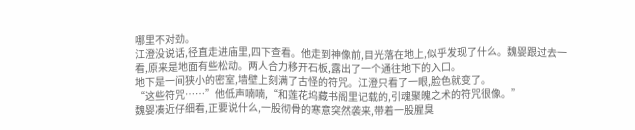哪里不对劲。
江澄没说话,径直走进庙里,四下查看。他走到神像前,目光落在地上,似乎发现了什么。魏婴跟过去一看,原来是地面有些松动。两人合力移开石板,露出了一个通往地下的入口。
地下是一间狭小的密室,墙壁上刻满了古怪的符咒。江澄只看了一眼,脸色就变了。
“这些符咒……”他低声喃喃,“和莲花坞藏书阁里记载的,引魂聚魄之术的符咒很像。”
魏婴凑近仔细看,正要说什么,一股彻骨的寒意突然袭来,带着一股腥臭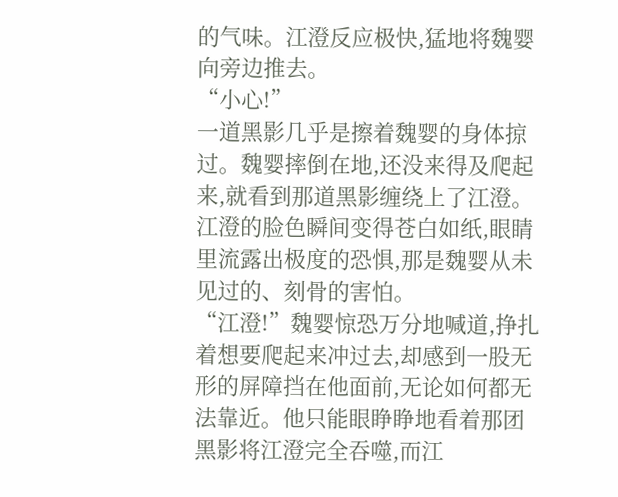的气味。江澄反应极快,猛地将魏婴向旁边推去。
“小心!”
一道黑影几乎是擦着魏婴的身体掠过。魏婴摔倒在地,还没来得及爬起来,就看到那道黑影缠绕上了江澄。
江澄的脸色瞬间变得苍白如纸,眼睛里流露出极度的恐惧,那是魏婴从未见过的、刻骨的害怕。
“江澄!”魏婴惊恐万分地喊道,挣扎着想要爬起来冲过去,却感到一股无形的屏障挡在他面前,无论如何都无法靠近。他只能眼睁睁地看着那团黑影将江澄完全吞噬,而江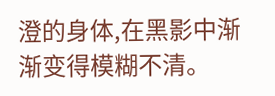澄的身体,在黑影中渐渐变得模糊不清。